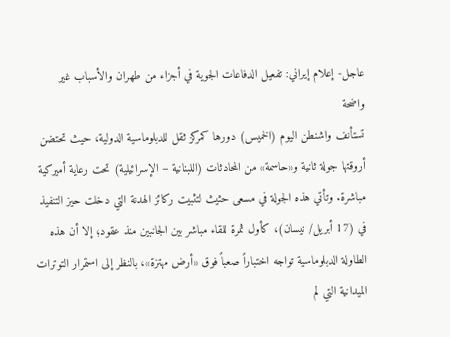عاجل- إعلام إيراني: تفعيل الدفاعات الجوية في أجزاء من طهران والأسباب غير واضحة
تستأنف واشنطن اليوم (الخميس) دورها كمركز ثقل للدبلوماسية الدولية، حيث تحتضن أروقتها جولة ثانية و«حاسمة» من المحادثات (اللبنانية – الإسرائيلية) تحت رعاية أميركية مباشرة. وتأتي هذه الجولة في مسعى حثيث لتثبيت ركائز الهدنة التي دخلت حيز التنفيذ في (17 أبريل/ نيسان)، كأول ثمرة للقاء مباشر بين الجانبين منذ عقود؛ إلا أن هذه الطاولة الدبلوماسية تواجه اختباراً صعباً فوق «أرض مهتزة»، بالنظر إلى استمرار التوترات الميدانية التي لم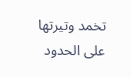تخمد وتيرتها على الحدود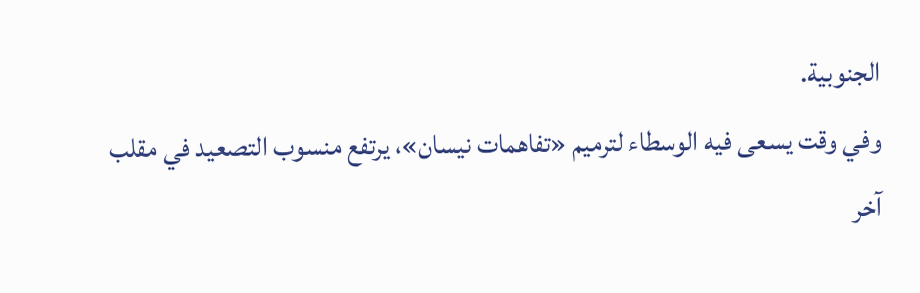الجنوبية.
وفي وقت يسعى فيه الوسطاء لترميم «تفاهمات نيسان»، يرتفع منسوب التصعيد في مقلب آخر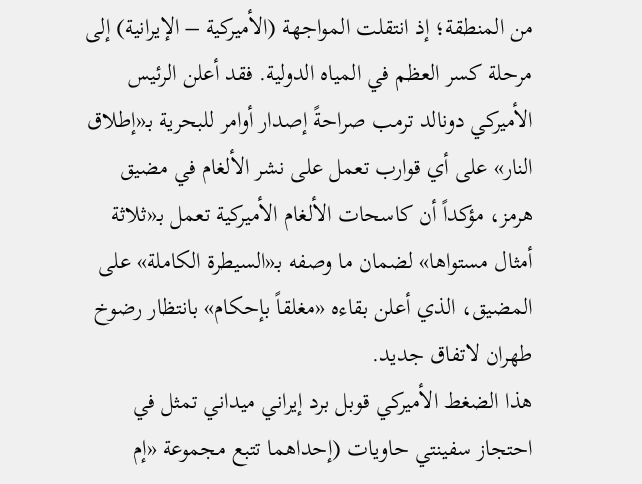من المنطقة؛ إذ انتقلت المواجهة (الأميركية – الإيرانية) إلى مرحلة كسر العظم في المياه الدولية. فقد أعلن الرئيس الأميركي دونالد ترمب صراحةً إصدار أوامر للبحرية بـ«إطلاق النار» على أي قوارب تعمل على نشر الألغام في مضيق هرمز، مؤكداً أن كاسحات الألغام الأميركية تعمل بـ«ثلاثة أمثال مستواها» لضمان ما وصفه بـ«السيطرة الكاملة» على المضيق، الذي أعلن بقاءه «مغلقاً بإحكام» بانتظار رضوخ طهران لاتفاق جديد.
هذا الضغط الأميركي قوبل برد إيراني ميداني تمثل في احتجاز سفينتي حاويات (إحداهما تتبع مجموعة «إم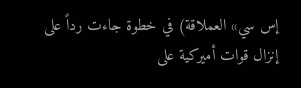إس سي» العملاقة) في خطوة جاءت رداً على إنزال قوات أميركية على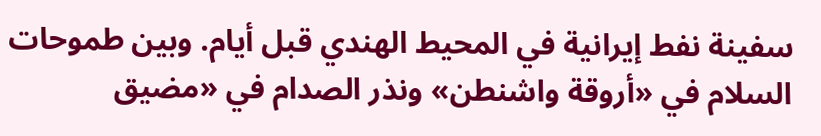سفينة نفط إيرانية في المحيط الهندي قبل أيام. وبين طموحات السلام في «أروقة واشنطن» ونذر الصدام في «مضيق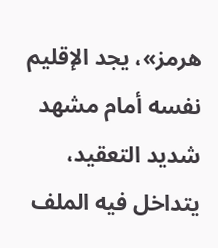هرمز»، يجد الإقليم نفسه أمام مشهد شديد التعقيد، يتداخل فيه الملف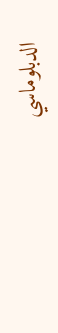الدبلوماسي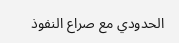الحدودي مع صراع النفوذ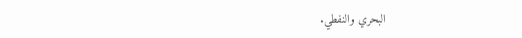البحري والنفطي.